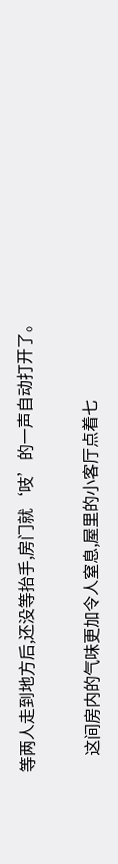等两人走到地方后,还没等抬手,房门就‘吱’的一声自动打开了。

    这间房内的气味更加令人窒息,屋里的小客厅点着七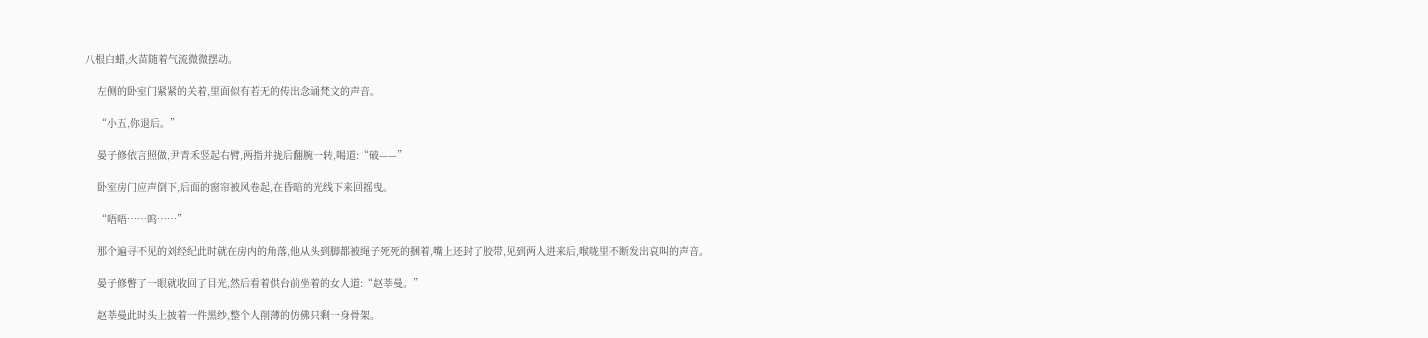八根白蜡,火苗随着气流微微摆动。

    左侧的卧室门紧紧的关着,里面似有若无的传出念诵梵文的声音。

    “小五,你退后。”

    晏子修依言照做,尹青禾竖起右臂,两指并拢后翻腕一转,喝道:“破——”

    卧室房门应声倒下,后面的窗帘被风卷起,在昏暗的光线下来回摇曳。

    “唔唔……呜……”

    那个遍寻不见的刘经纪此时就在房内的角落,他从头到脚都被绳子死死的捆着,嘴上还封了胶带,见到两人进来后,喉咙里不断发出哀叫的声音。

    晏子修瞥了一眼就收回了目光,然后看着供台前坐着的女人道:“赵莘曼。”

    赵莘曼此时头上披着一件黑纱,整个人削薄的仿佛只剩一身骨架。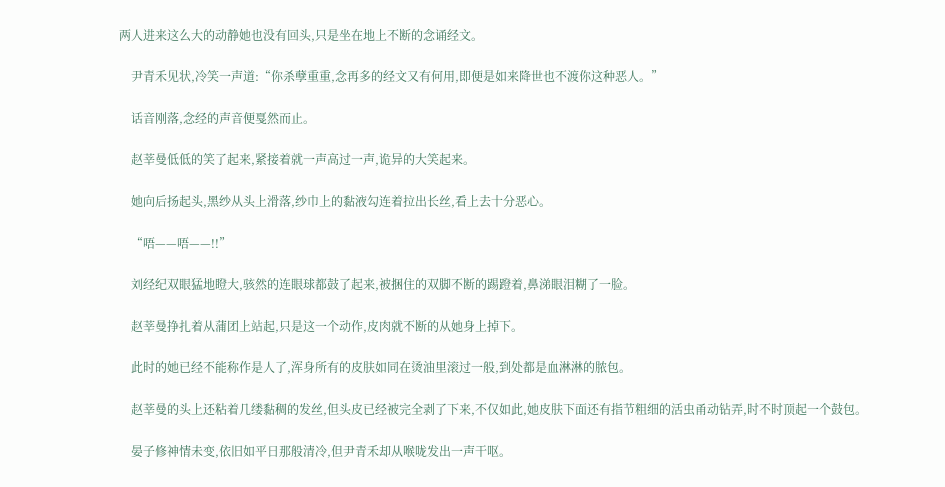两人进来这么大的动静她也没有回头,只是坐在地上不断的念诵经文。

    尹青禾见状,冷笑一声道:“你杀孽重重,念再多的经文又有何用,即便是如来降世也不渡你这种恶人。”

    话音刚落,念经的声音便戛然而止。

    赵莘曼低低的笑了起来,紧接着就一声高过一声,诡异的大笑起来。

    她向后扬起头,黑纱从头上滑落,纱巾上的黏液勾连着拉出长丝,看上去十分恶心。

    “唔——唔——!!”

    刘经纪双眼猛地瞪大,骇然的连眼球都鼓了起来,被捆住的双脚不断的踢蹬着,鼻涕眼泪糊了一脸。

    赵莘曼挣扎着从蒲团上站起,只是这一个动作,皮肉就不断的从她身上掉下。

    此时的她已经不能称作是人了,浑身所有的皮肤如同在烫油里滚过一般,到处都是血淋淋的脓包。

    赵莘曼的头上还粘着几缕黏稠的发丝,但头皮已经被完全剥了下来,不仅如此,她皮肤下面还有指节粗细的活虫甬动钻弄,时不时顶起一个鼓包。

    晏子修神情未变,依旧如平日那般清冷,但尹青禾却从喉咙发出一声干呕。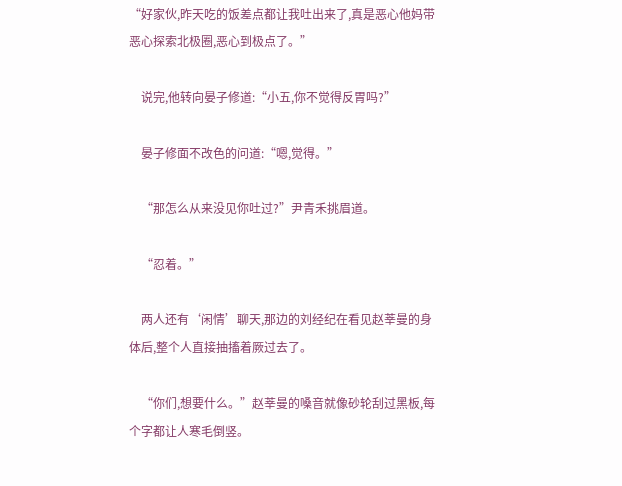“好家伙,昨天吃的饭差点都让我吐出来了,真是恶心他妈带恶心探索北极圈,恶心到极点了。”

    说完,他转向晏子修道:“小五,你不觉得反胃吗?”

    晏子修面不改色的问道:“嗯,觉得。”

    “那怎么从来没见你吐过?”尹青禾挑眉道。

    “忍着。”

    两人还有‘闲情’聊天,那边的刘经纪在看见赵莘曼的身体后,整个人直接抽搐着厥过去了。

    “你们,想要什么。”赵莘曼的嗓音就像砂轮刮过黑板,每个字都让人寒毛倒竖。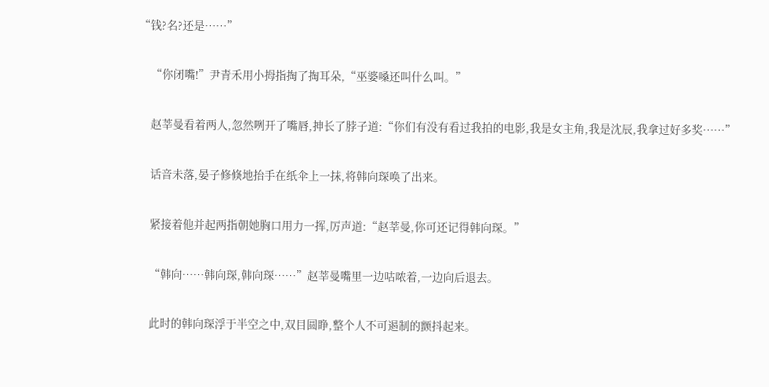“钱?名?还是……”

    “你闭嘴!”尹青禾用小拇指掏了掏耳朵,“巫婆嗓还叫什么叫。”

    赵莘曼看着两人,忽然咧开了嘴唇,抻长了脖子道:“你们有没有看过我拍的电影,我是女主角,我是沈辰,我拿过好多奖……”

    话音未落,晏子修倏地抬手在纸伞上一抹,将韩向琛唤了出来。

    紧接着他并起两指朝她胸口用力一挥,厉声道:“赵莘曼,你可还记得韩向琛。”

    “韩向……韩向琛,韩向琛……”赵莘曼嘴里一边咕哝着,一边向后退去。

    此时的韩向琛浮于半空之中,双目圆睁,整个人不可遏制的颤抖起来。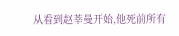从看到赵莘曼开始,他死前所有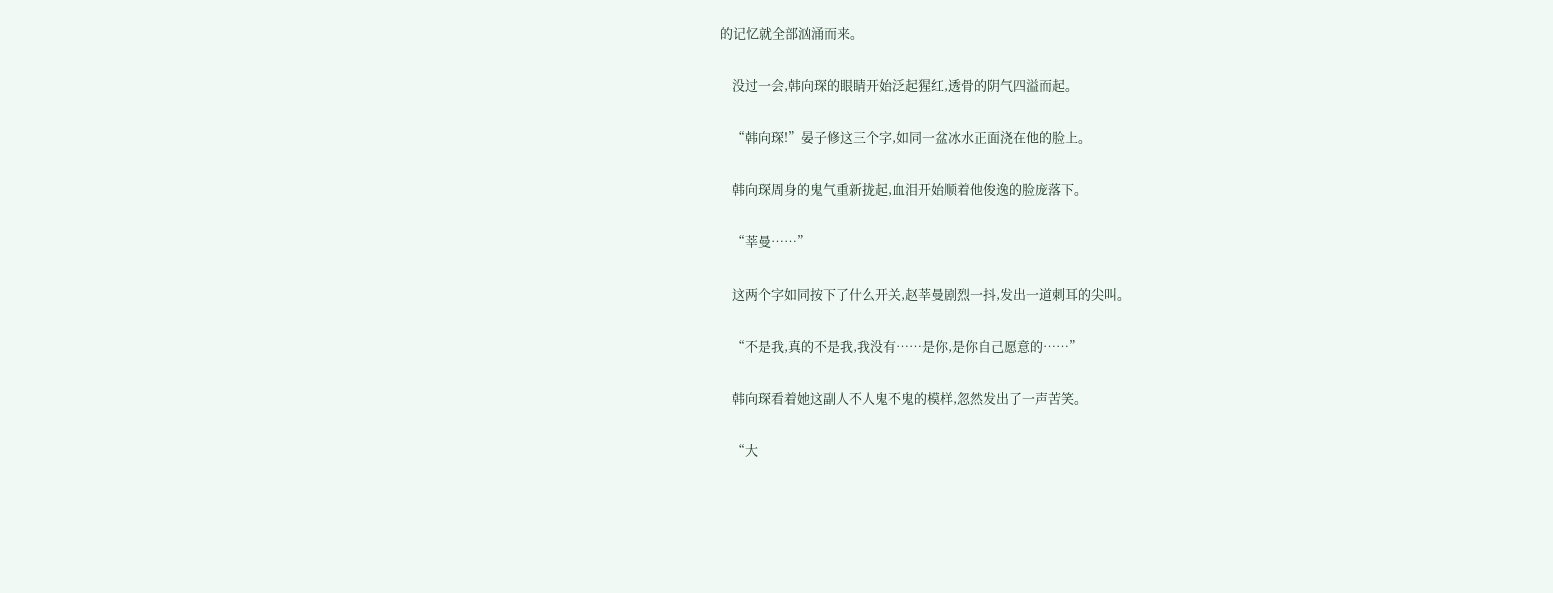的记忆就全部汹涌而来。

    没过一会,韩向琛的眼睛开始泛起猩红,透骨的阴气四溢而起。

    “韩向琛!”晏子修这三个字,如同一盆冰水正面浇在他的脸上。

    韩向琛周身的鬼气重新拢起,血泪开始顺着他俊逸的脸庞落下。

    “莘曼……”

    这两个字如同按下了什么开关,赵莘曼剧烈一抖,发出一道刺耳的尖叫。

    “不是我,真的不是我,我没有……是你,是你自己愿意的……”

    韩向琛看着她这副人不人鬼不鬼的模样,忽然发出了一声苦笑。

    “大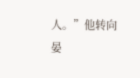人。”他转向晏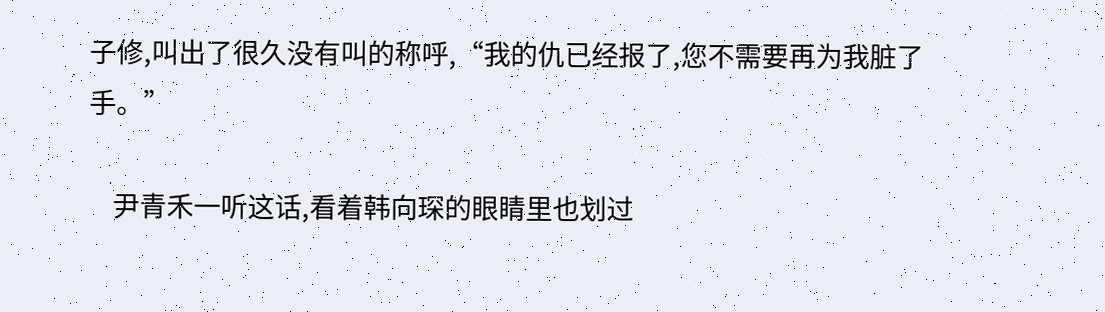子修,叫出了很久没有叫的称呼,“我的仇已经报了,您不需要再为我脏了手。”

    尹青禾一听这话,看着韩向琛的眼睛里也划过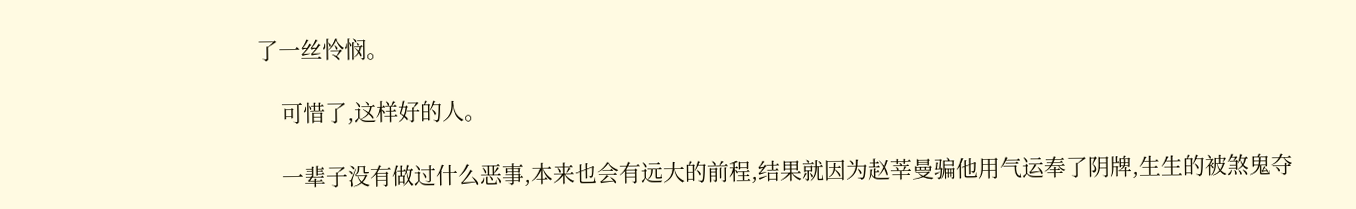了一丝怜悯。

    可惜了,这样好的人。

    一辈子没有做过什么恶事,本来也会有远大的前程,结果就因为赵莘曼骗他用气运奉了阴牌,生生的被煞鬼夺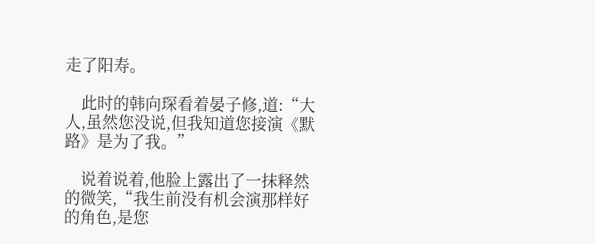走了阳寿。

    此时的韩向琛看着晏子修,道:“大人,虽然您没说,但我知道您接演《默路》是为了我。”

    说着说着,他脸上露出了一抹释然的微笑,“我生前没有机会演那样好的角色,是您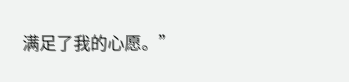满足了我的心愿。”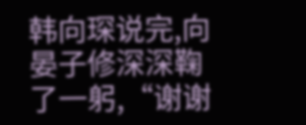韩向琛说完,向晏子修深深鞠了一躬,“谢谢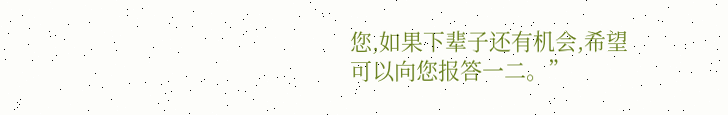您,如果下辈子还有机会,希望可以向您报答一二。”